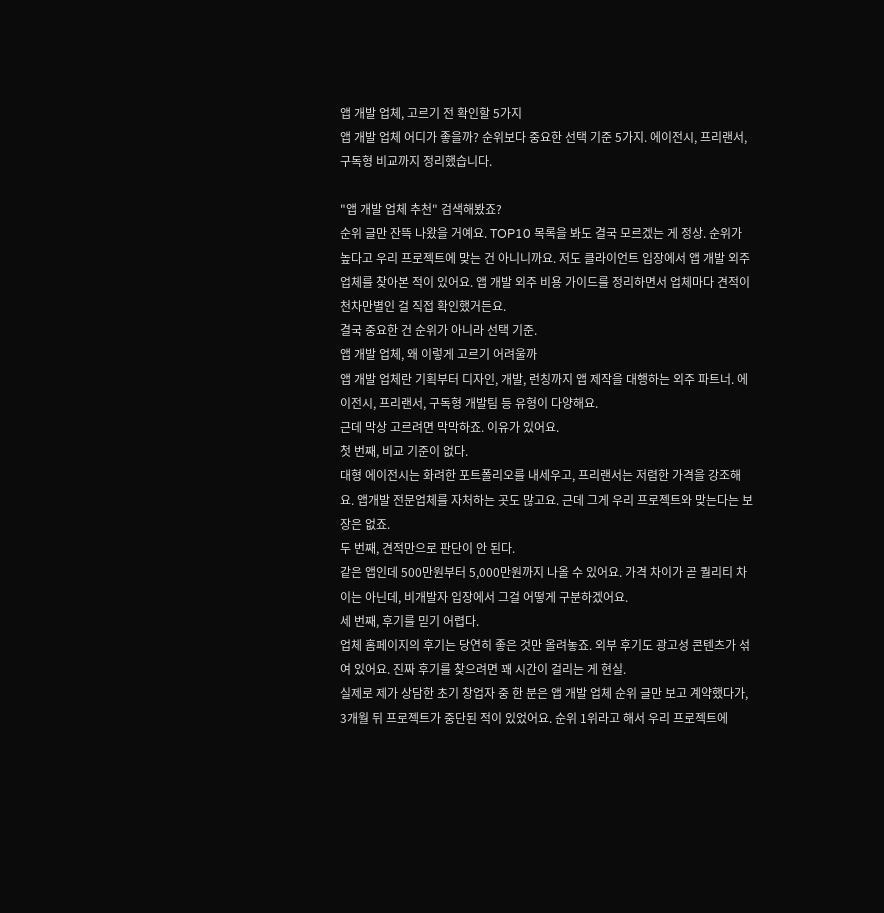앱 개발 업체, 고르기 전 확인할 5가지
앱 개발 업체 어디가 좋을까? 순위보다 중요한 선택 기준 5가지. 에이전시, 프리랜서, 구독형 비교까지 정리했습니다.

"앱 개발 업체 추천" 검색해봤죠?
순위 글만 잔뜩 나왔을 거예요. TOP10 목록을 봐도 결국 모르겠는 게 정상. 순위가 높다고 우리 프로젝트에 맞는 건 아니니까요. 저도 클라이언트 입장에서 앱 개발 외주 업체를 찾아본 적이 있어요. 앱 개발 외주 비용 가이드를 정리하면서 업체마다 견적이 천차만별인 걸 직접 확인했거든요.
결국 중요한 건 순위가 아니라 선택 기준.
앱 개발 업체, 왜 이렇게 고르기 어려울까
앱 개발 업체란 기획부터 디자인, 개발, 런칭까지 앱 제작을 대행하는 외주 파트너. 에이전시, 프리랜서, 구독형 개발팀 등 유형이 다양해요.
근데 막상 고르려면 막막하죠. 이유가 있어요.
첫 번째, 비교 기준이 없다.
대형 에이전시는 화려한 포트폴리오를 내세우고, 프리랜서는 저렴한 가격을 강조해요. 앱개발 전문업체를 자처하는 곳도 많고요. 근데 그게 우리 프로젝트와 맞는다는 보장은 없죠.
두 번째, 견적만으로 판단이 안 된다.
같은 앱인데 500만원부터 5,000만원까지 나올 수 있어요. 가격 차이가 곧 퀄리티 차이는 아닌데, 비개발자 입장에서 그걸 어떻게 구분하겠어요.
세 번째, 후기를 믿기 어렵다.
업체 홈페이지의 후기는 당연히 좋은 것만 올려놓죠. 외부 후기도 광고성 콘텐츠가 섞여 있어요. 진짜 후기를 찾으려면 꽤 시간이 걸리는 게 현실.
실제로 제가 상담한 초기 창업자 중 한 분은 앱 개발 업체 순위 글만 보고 계약했다가, 3개월 뒤 프로젝트가 중단된 적이 있었어요. 순위 1위라고 해서 우리 프로젝트에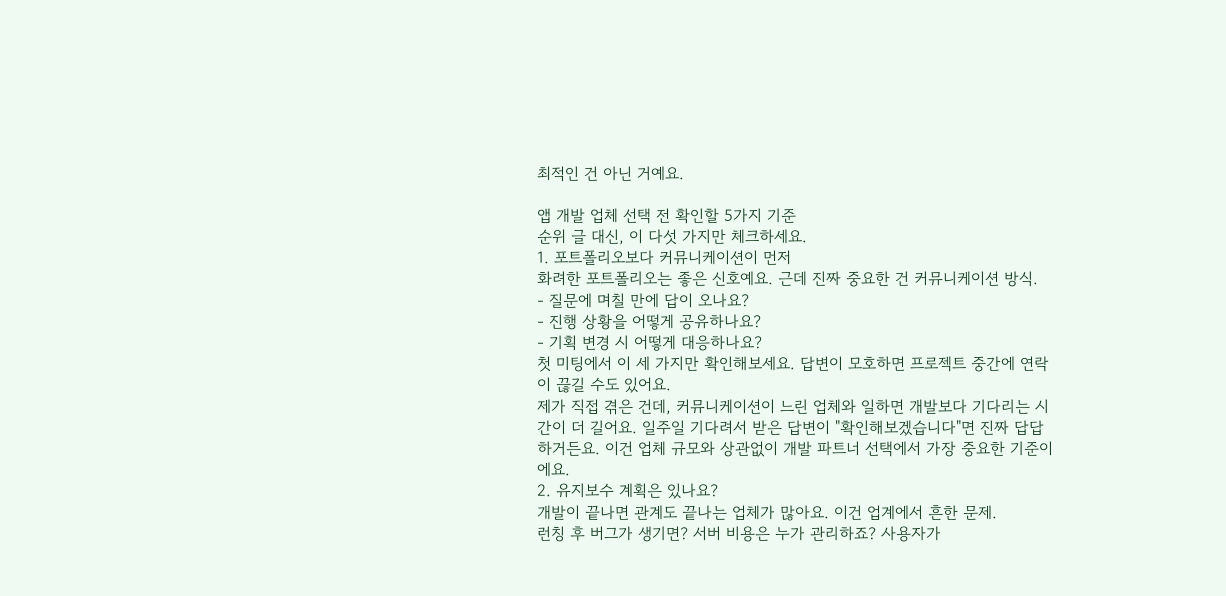최적인 건 아닌 거예요.

앱 개발 업체 선택 전 확인할 5가지 기준
순위 글 대신, 이 다섯 가지만 체크하세요.
1. 포트폴리오보다 커뮤니케이션이 먼저
화려한 포트폴리오는 좋은 신호예요. 근데 진짜 중요한 건 커뮤니케이션 방식.
- 질문에 며칠 만에 답이 오나요?
- 진행 상황을 어떻게 공유하나요?
- 기획 변경 시 어떻게 대응하나요?
첫 미팅에서 이 세 가지만 확인해보세요. 답변이 모호하면 프로젝트 중간에 연락이 끊길 수도 있어요.
제가 직접 겪은 건데, 커뮤니케이션이 느린 업체와 일하면 개발보다 기다리는 시간이 더 길어요. 일주일 기다려서 받은 답변이 "확인해보겠습니다"면 진짜 답답하거든요. 이건 업체 규모와 상관없이 개발 파트너 선택에서 가장 중요한 기준이에요.
2. 유지보수 계획은 있나요?
개발이 끝나면 관계도 끝나는 업체가 많아요. 이건 업계에서 흔한 문제.
런칭 후 버그가 생기면? 서버 비용은 누가 관리하죠? 사용자가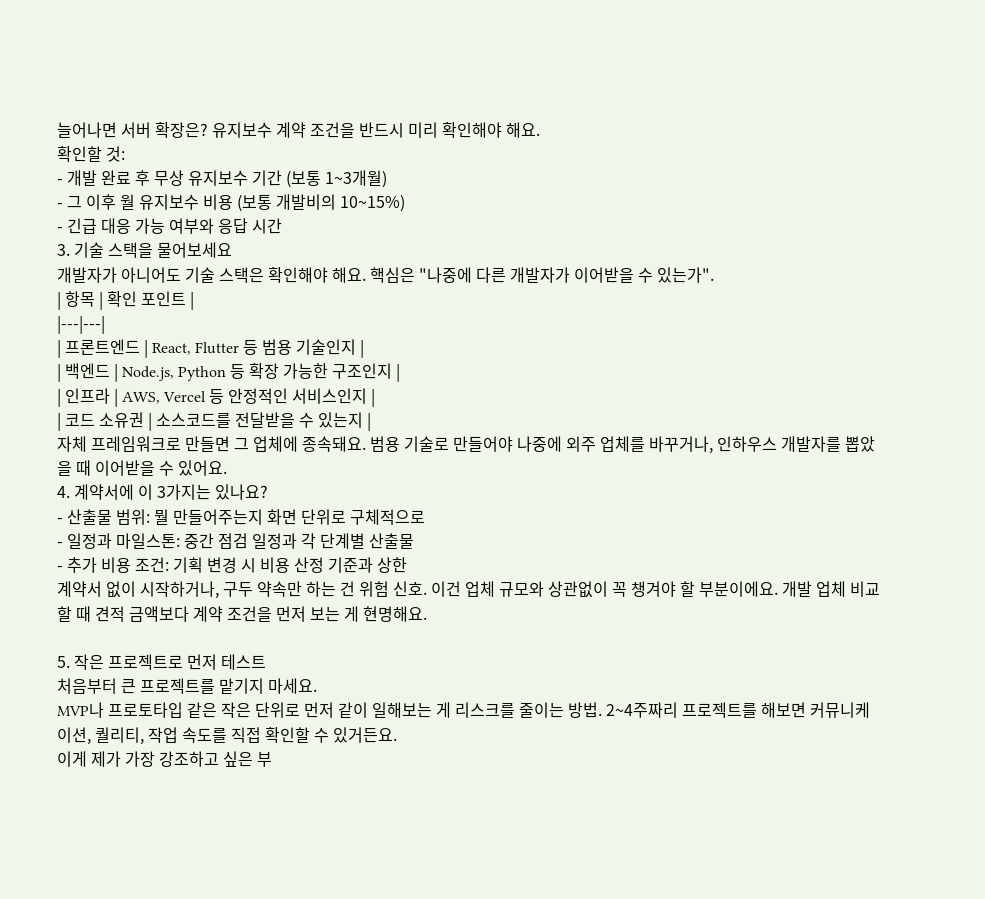늘어나면 서버 확장은? 유지보수 계약 조건을 반드시 미리 확인해야 해요.
확인할 것:
- 개발 완료 후 무상 유지보수 기간 (보통 1~3개월)
- 그 이후 월 유지보수 비용 (보통 개발비의 10~15%)
- 긴급 대응 가능 여부와 응답 시간
3. 기술 스택을 물어보세요
개발자가 아니어도 기술 스택은 확인해야 해요. 핵심은 "나중에 다른 개발자가 이어받을 수 있는가".
| 항목 | 확인 포인트 |
|---|---|
| 프론트엔드 | React, Flutter 등 범용 기술인지 |
| 백엔드 | Node.js, Python 등 확장 가능한 구조인지 |
| 인프라 | AWS, Vercel 등 안정적인 서비스인지 |
| 코드 소유권 | 소스코드를 전달받을 수 있는지 |
자체 프레임워크로 만들면 그 업체에 종속돼요. 범용 기술로 만들어야 나중에 외주 업체를 바꾸거나, 인하우스 개발자를 뽑았을 때 이어받을 수 있어요.
4. 계약서에 이 3가지는 있나요?
- 산출물 범위: 뭘 만들어주는지 화면 단위로 구체적으로
- 일정과 마일스톤: 중간 점검 일정과 각 단계별 산출물
- 추가 비용 조건: 기획 변경 시 비용 산정 기준과 상한
계약서 없이 시작하거나, 구두 약속만 하는 건 위험 신호. 이건 업체 규모와 상관없이 꼭 챙겨야 할 부분이에요. 개발 업체 비교할 때 견적 금액보다 계약 조건을 먼저 보는 게 현명해요.

5. 작은 프로젝트로 먼저 테스트
처음부터 큰 프로젝트를 맡기지 마세요.
MVP나 프로토타입 같은 작은 단위로 먼저 같이 일해보는 게 리스크를 줄이는 방법. 2~4주짜리 프로젝트를 해보면 커뮤니케이션, 퀄리티, 작업 속도를 직접 확인할 수 있거든요.
이게 제가 가장 강조하고 싶은 부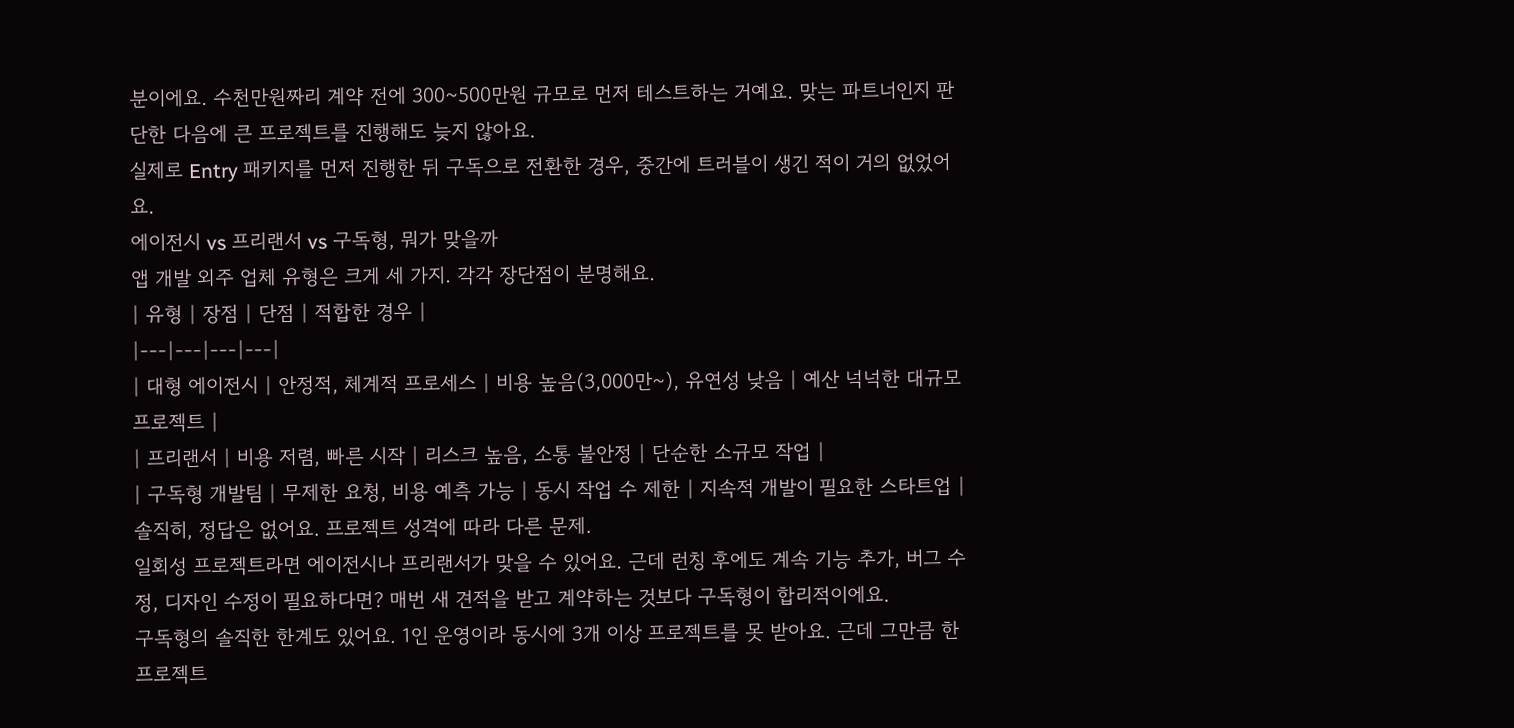분이에요. 수천만원짜리 계약 전에 300~500만원 규모로 먼저 테스트하는 거예요. 맞는 파트너인지 판단한 다음에 큰 프로젝트를 진행해도 늦지 않아요.
실제로 Entry 패키지를 먼저 진행한 뒤 구독으로 전환한 경우, 중간에 트러블이 생긴 적이 거의 없었어요.
에이전시 vs 프리랜서 vs 구독형, 뭐가 맞을까
앱 개발 외주 업체 유형은 크게 세 가지. 각각 장단점이 분명해요.
| 유형 | 장점 | 단점 | 적합한 경우 |
|---|---|---|---|
| 대형 에이전시 | 안정적, 체계적 프로세스 | 비용 높음(3,000만~), 유연성 낮음 | 예산 넉넉한 대규모 프로젝트 |
| 프리랜서 | 비용 저렴, 빠른 시작 | 리스크 높음, 소통 불안정 | 단순한 소규모 작업 |
| 구독형 개발팀 | 무제한 요청, 비용 예측 가능 | 동시 작업 수 제한 | 지속적 개발이 필요한 스타트업 |
솔직히, 정답은 없어요. 프로젝트 성격에 따라 다른 문제.
일회성 프로젝트라면 에이전시나 프리랜서가 맞을 수 있어요. 근데 런칭 후에도 계속 기능 추가, 버그 수정, 디자인 수정이 필요하다면? 매번 새 견적을 받고 계약하는 것보다 구독형이 합리적이에요.
구독형의 솔직한 한계도 있어요. 1인 운영이라 동시에 3개 이상 프로젝트를 못 받아요. 근데 그만큼 한 프로젝트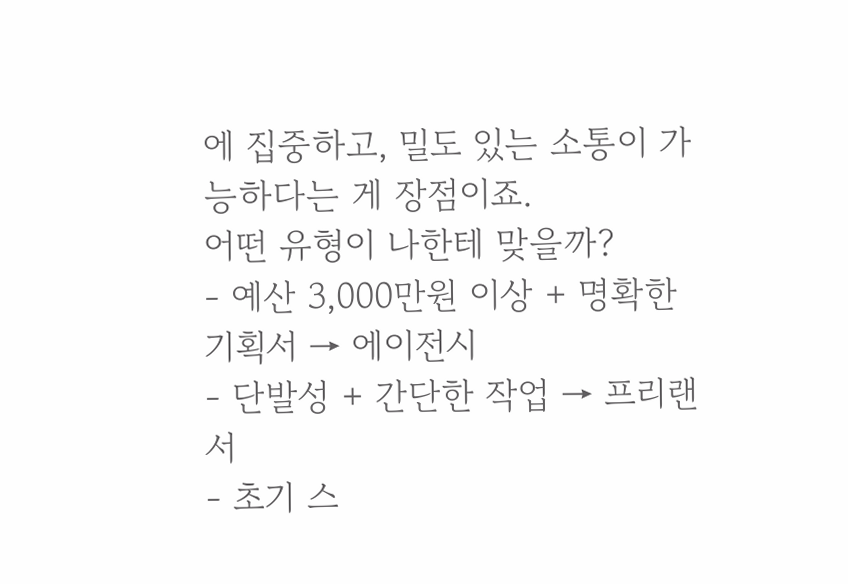에 집중하고, 밀도 있는 소통이 가능하다는 게 장점이죠.
어떤 유형이 나한테 맞을까?
- 예산 3,000만원 이상 + 명확한 기획서 → 에이전시
- 단발성 + 간단한 작업 → 프리랜서
- 초기 스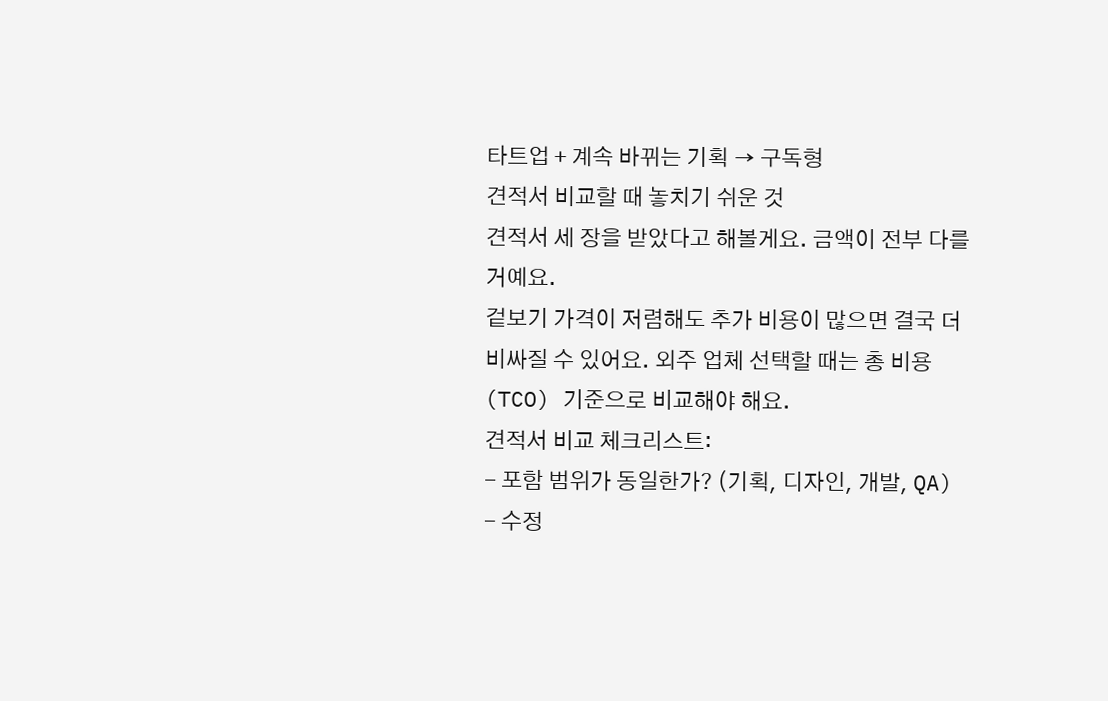타트업 + 계속 바뀌는 기획 → 구독형
견적서 비교할 때 놓치기 쉬운 것
견적서 세 장을 받았다고 해볼게요. 금액이 전부 다를 거예요.
겉보기 가격이 저렴해도 추가 비용이 많으면 결국 더 비싸질 수 있어요. 외주 업체 선택할 때는 총 비용(TCO) 기준으로 비교해야 해요.
견적서 비교 체크리스트:
- 포함 범위가 동일한가? (기획, 디자인, 개발, QA)
- 수정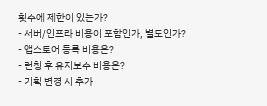횟수에 제한이 있는가?
- 서버/인프라 비용이 포함인가, 별도인가?
- 앱스토어 등록 비용은?
- 런칭 후 유지보수 비용은?
- 기획 변경 시 추가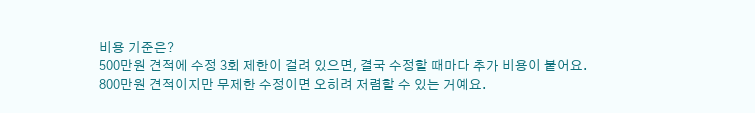비용 기준은?
500만원 견적에 수정 3회 제한이 걸려 있으면, 결국 수정할 때마다 추가 비용이 붙어요. 800만원 견적이지만 무제한 수정이면 오히려 저렴할 수 있는 거예요.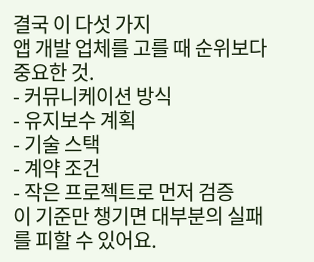결국 이 다섯 가지
앱 개발 업체를 고를 때 순위보다 중요한 것.
- 커뮤니케이션 방식
- 유지보수 계획
- 기술 스택
- 계약 조건
- 작은 프로젝트로 먼저 검증
이 기준만 챙기면 대부분의 실패를 피할 수 있어요.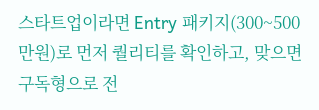스타트업이라면 Entry 패키지(300~500만원)로 먼저 퀄리티를 확인하고, 맞으면 구독형으로 전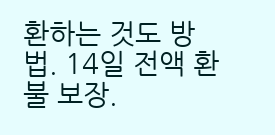환하는 것도 방법. 14일 전액 환불 보장.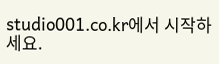studio001.co.kr에서 시작하세요.